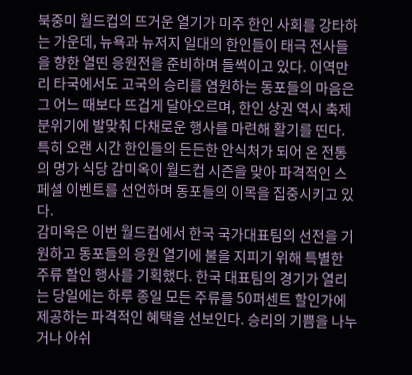북중미 월드컵의 뜨거운 열기가 미주 한인 사회를 강타하는 가운데, 뉴욕과 뉴저지 일대의 한인들이 태극 전사들을 향한 열띤 응원전을 준비하며 들썩이고 있다. 이역만리 타국에서도 고국의 승리를 염원하는 동포들의 마음은 그 어느 때보다 뜨겁게 달아오르며, 한인 상권 역시 축제 분위기에 발맞춰 다채로운 행사를 마련해 활기를 띤다. 특히 오랜 시간 한인들의 든든한 안식처가 되어 온 전통의 명가 식당 감미옥이 월드컵 시즌을 맞아 파격적인 스페셜 이벤트를 선언하며 동포들의 이목을 집중시키고 있다.
감미옥은 이번 월드컵에서 한국 국가대표팀의 선전을 기원하고 동포들의 응원 열기에 불을 지피기 위해 특별한 주류 할인 행사를 기획했다. 한국 대표팀의 경기가 열리는 당일에는 하루 종일 모든 주류를 50퍼센트 할인가에 제공하는 파격적인 혜택을 선보인다. 승리의 기쁨을 나누거나 아쉬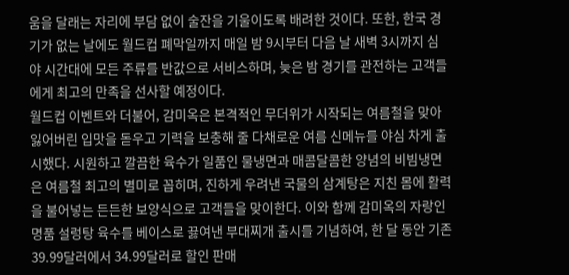움을 달래는 자리에 부담 없이 술잔을 기울이도록 배려한 것이다. 또한, 한국 경기가 없는 날에도 월드컵 폐막일까지 매일 밤 9시부터 다음 날 새벽 3시까지 심야 시간대에 모든 주류를 반값으로 서비스하며, 늦은 밤 경기를 관전하는 고객들에게 최고의 만족을 선사할 예정이다.
월드컵 이벤트와 더불어, 감미옥은 본격적인 무더위가 시작되는 여름철을 맞아 잃어버린 입맛을 돋우고 기력을 보충해 줄 다채로운 여름 신메뉴를 야심 차게 출시했다. 시원하고 깔끔한 육수가 일품인 물냉면과 매콤달콤한 양념의 비빔냉면은 여름철 최고의 별미로 꼽히며, 진하게 우려낸 국물의 삼계탕은 지친 몸에 활력을 불어넣는 든든한 보양식으로 고객들을 맞이한다. 이와 함께 감미옥의 자랑인 명품 설렁탕 육수를 베이스로 끓여낸 부대찌개 출시를 기념하여, 한 달 동안 기존 39.99달러에서 34.99달러로 할인 판매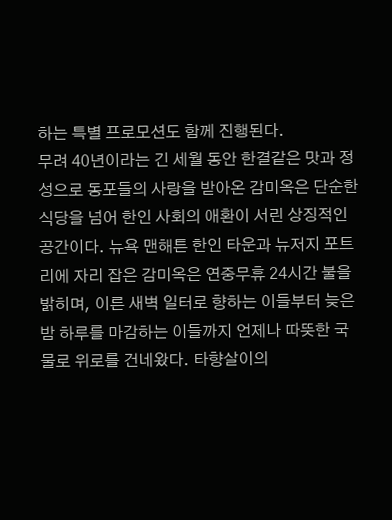하는 특별 프로모션도 함께 진행된다.
무려 40년이라는 긴 세월 동안 한결같은 맛과 정성으로 동포들의 사랑을 받아온 감미옥은 단순한 식당을 넘어 한인 사회의 애환이 서린 상징적인 공간이다. 뉴욕 맨해튼 한인 타운과 뉴저지 포트리에 자리 잡은 감미옥은 연중무휴 24시간 불을 밝히며, 이른 새벽 일터로 향하는 이들부터 늦은 밤 하루를 마감하는 이들까지 언제나 따뜻한 국물로 위로를 건네왔다. 타향살이의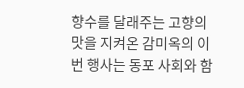향수를 달래주는 고향의 맛을 지켜온 감미옥의 이번 행사는 동포 사회와 함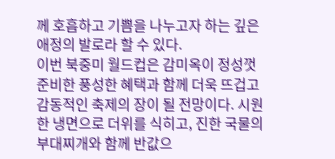께 호흡하고 기쁨을 나누고자 하는 깊은 애정의 발로라 할 수 있다.
이번 북중미 월드컵은 감미옥이 정성껏 준비한 풍성한 혜택과 함께 더욱 뜨겁고 감동적인 축제의 장이 될 전망이다. 시원한 냉면으로 더위를 식히고, 진한 국물의 부대찌개와 함께 반값으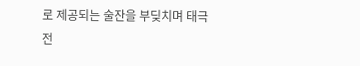로 제공되는 술잔을 부딪치며 태극 전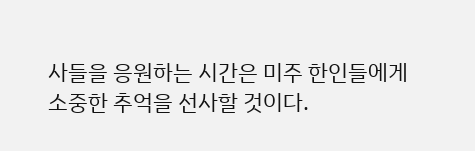사들을 응원하는 시간은 미주 한인들에게 소중한 추억을 선사할 것이다.